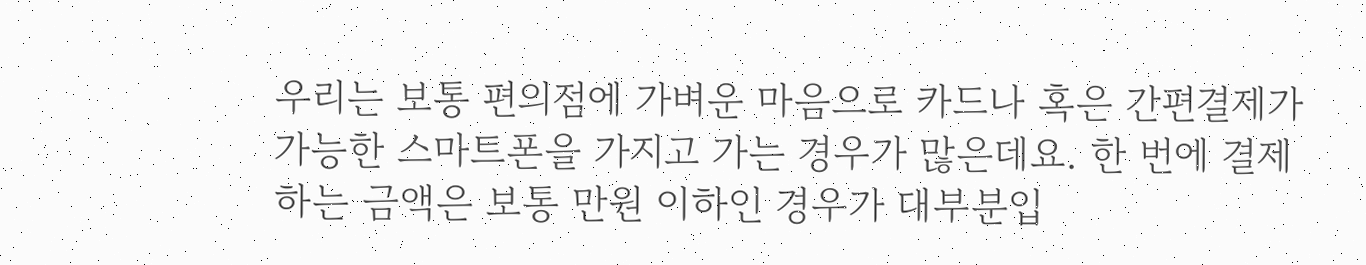우리는 보통 편의점에 가벼운 마음으로 카드나 혹은 간편결제가 가능한 스마트폰을 가지고 가는 경우가 많은데요. 한 번에 결제하는 금액은 보통 만원 이하인 경우가 대부분입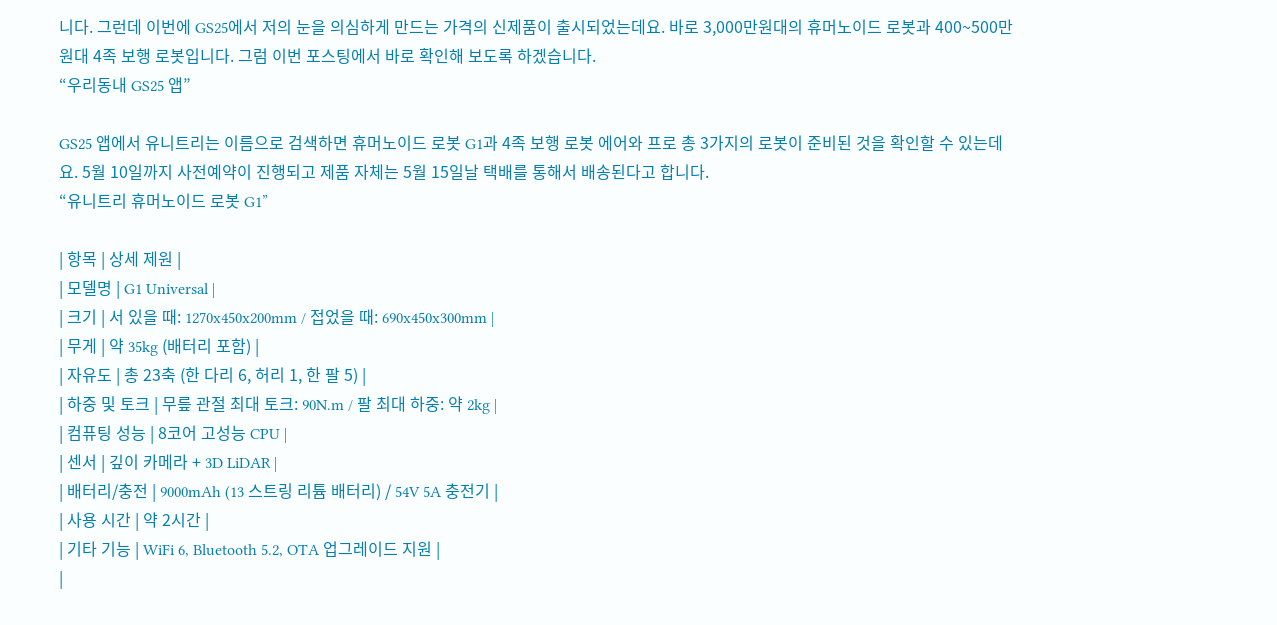니다. 그런데 이번에 GS25에서 저의 눈을 의심하게 만드는 가격의 신제품이 출시되었는데요. 바로 3,000만원대의 휴머노이드 로봇과 400~500만원대 4족 보행 로봇입니다. 그럼 이번 포스팅에서 바로 확인해 보도록 하겠습니다.
“우리동내 GS25 앱”

GS25 앱에서 유니트리는 이름으로 검색하면 휴머노이드 로봇 G1과 4족 보행 로봇 에어와 프로 총 3가지의 로봇이 준비된 것을 확인할 수 있는데요. 5월 10일까지 사전예약이 진행되고 제품 자체는 5월 15일날 택배를 통해서 배송된다고 합니다.
“유니트리 휴머노이드 로봇 G1”

| 항목 | 상세 제원 |
| 모델명 | G1 Universal |
| 크기 | 서 있을 때: 1270x450x200mm / 접었을 때: 690x450x300mm |
| 무게 | 약 35kg (배터리 포함) |
| 자유도 | 총 23축 (한 다리 6, 허리 1, 한 팔 5) |
| 하중 및 토크 | 무릎 관절 최대 토크: 90N.m / 팔 최대 하중: 약 2kg |
| 컴퓨팅 성능 | 8코어 고성능 CPU |
| 센서 | 깊이 카메라 + 3D LiDAR |
| 배터리/충전 | 9000mAh (13 스트링 리튬 배터리) / 54V 5A 충전기 |
| 사용 시간 | 약 2시간 |
| 기타 기능 | WiFi 6, Bluetooth 5.2, OTA 업그레이드 지원 |
|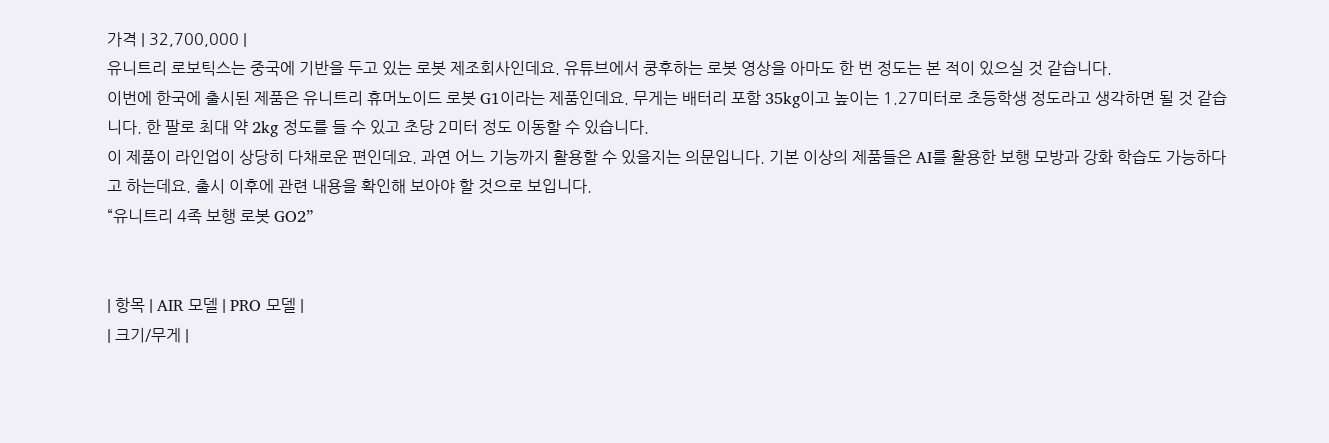가격 | 32,700,000 |
유니트리 로보틱스는 중국에 기반을 두고 있는 로봇 제조회사인데요. 유튜브에서 쿵후하는 로봇 영상을 아마도 한 번 정도는 본 적이 있으실 것 같습니다.
이번에 한국에 출시된 제품은 유니트리 휴머노이드 로봇 G1이라는 제품인데요. 무게는 배터리 포함 35kg이고 높이는 1.27미터로 초등학생 정도라고 생각하면 될 것 같습니다. 한 팔로 최대 약 2kg 정도를 들 수 있고 초당 2미터 정도 이동할 수 있습니다.
이 제품이 라인업이 상당히 다채로운 편인데요. 과연 어느 기능까지 활용할 수 있을지는 의문입니다. 기본 이상의 제품들은 AI를 활용한 보행 모방과 강화 학습도 가능하다고 하는데요. 출시 이후에 관련 내용을 확인해 보아야 할 것으로 보입니다.
“유니트리 4족 보행 로봇 GO2”


| 항목 | AIR 모델 | PRO 모델 |
| 크기/무게 |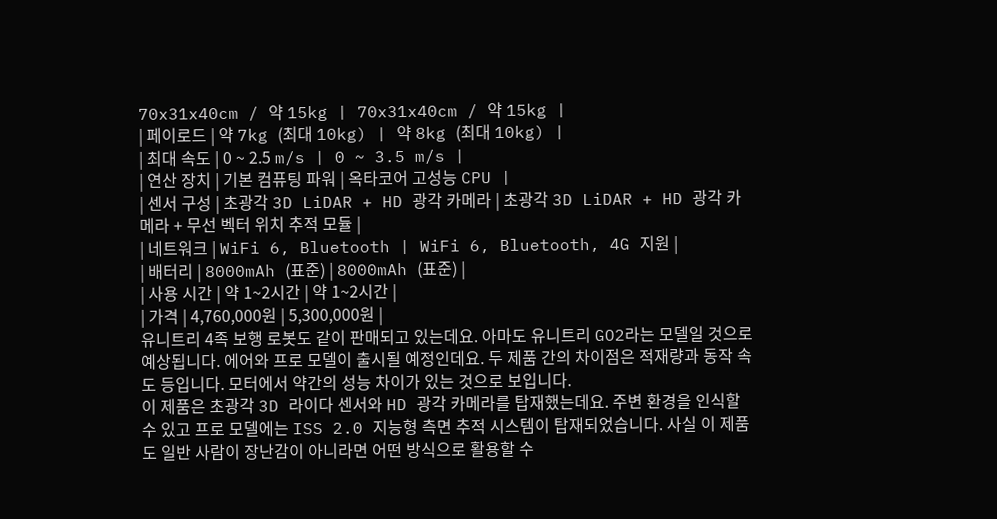70x31x40cm / 약 15kg | 70x31x40cm / 약 15kg |
| 페이로드 | 약 7kg (최대 10kg) | 약 8kg (최대 10kg) |
| 최대 속도 | 0 ~ 2.5 m/s | 0 ~ 3.5 m/s |
| 연산 장치 | 기본 컴퓨팅 파워 | 옥타코어 고성능 CPU |
| 센서 구성 | 초광각 3D LiDAR + HD 광각 카메라 | 초광각 3D LiDAR + HD 광각 카메라 + 무선 벡터 위치 추적 모듈 |
| 네트워크 | WiFi 6, Bluetooth | WiFi 6, Bluetooth, 4G 지원 |
| 배터리 | 8000mAh (표준) | 8000mAh (표준) |
| 사용 시간 | 약 1~2시간 | 약 1~2시간 |
| 가격 | 4,760,000원 | 5,300,000원 |
유니트리 4족 보행 로봇도 같이 판매되고 있는데요. 아마도 유니트리 GO2라는 모델일 것으로 예상됩니다. 에어와 프로 모델이 출시될 예정인데요. 두 제품 간의 차이점은 적재량과 동작 속도 등입니다. 모터에서 약간의 성능 차이가 있는 것으로 보입니다.
이 제품은 초광각 3D 라이다 센서와 HD 광각 카메라를 탑재했는데요. 주변 환경을 인식할 수 있고 프로 모델에는 ISS 2.0 지능형 측면 추적 시스템이 탑재되었습니다. 사실 이 제품도 일반 사람이 장난감이 아니라면 어떤 방식으로 활용할 수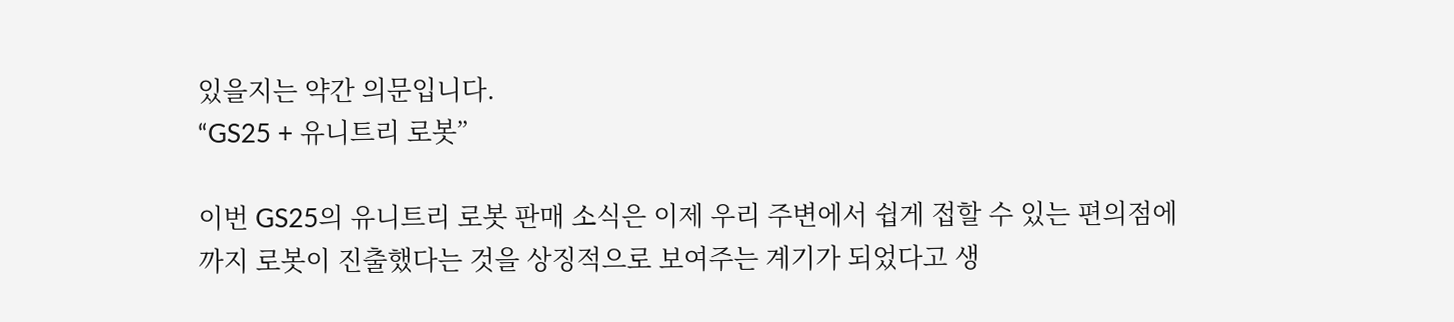있을지는 약간 의문입니다.
“GS25 + 유니트리 로봇”

이번 GS25의 유니트리 로봇 판매 소식은 이제 우리 주변에서 쉽게 접할 수 있는 편의점에까지 로봇이 진출했다는 것을 상징적으로 보여주는 계기가 되었다고 생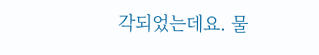각되었는데요. 물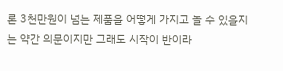론 3천만원이 넘는 제품을 어떻게 가지고 놀 수 있을지는 약간 의문이지만 그래도 시작이 반이라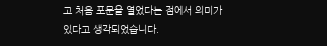고 처음 포문을 열었다는 점에서 의미가 있다고 생각되었습니다.